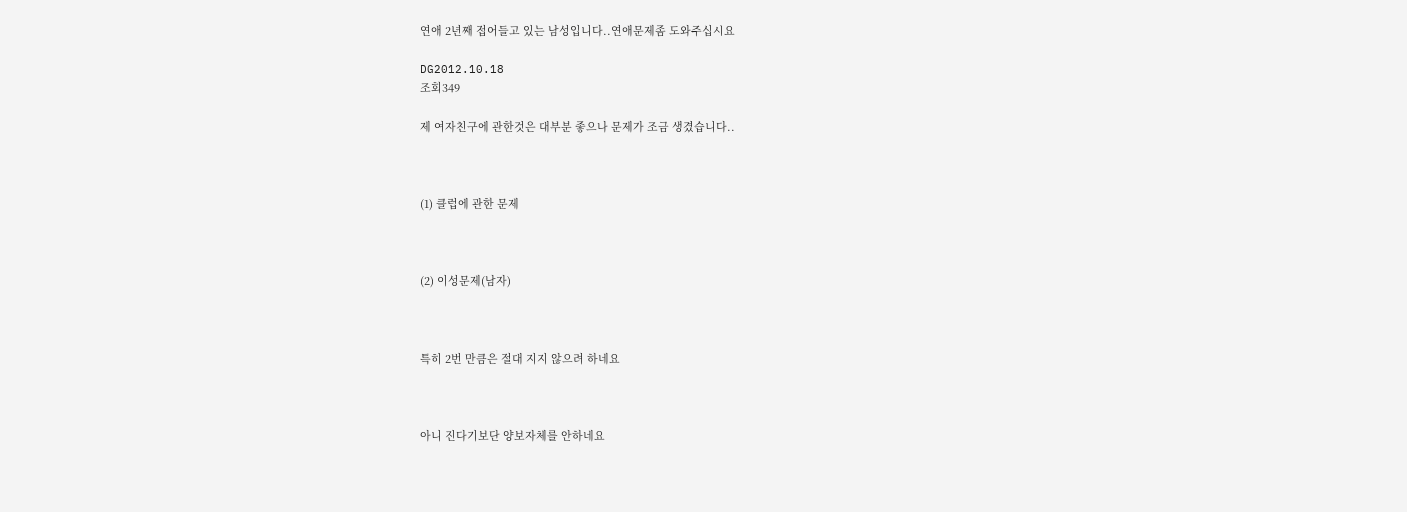연애 2년째 접어들고 있는 남성입니다..연애문제좀 도와주십시요

DG2012.10.18
조회349

제 여자친구에 관한것은 대부분 좋으나 문제가 조금 생겼습니다..



(1) 클럽에 관한 문제



(2) 이성문제(남자)



특히 2번 만큼은 절대 지지 않으려 하네요



아니 진다기보단 양보자체를 안하네요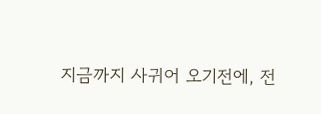지금까지 사귀어 오기전에, 전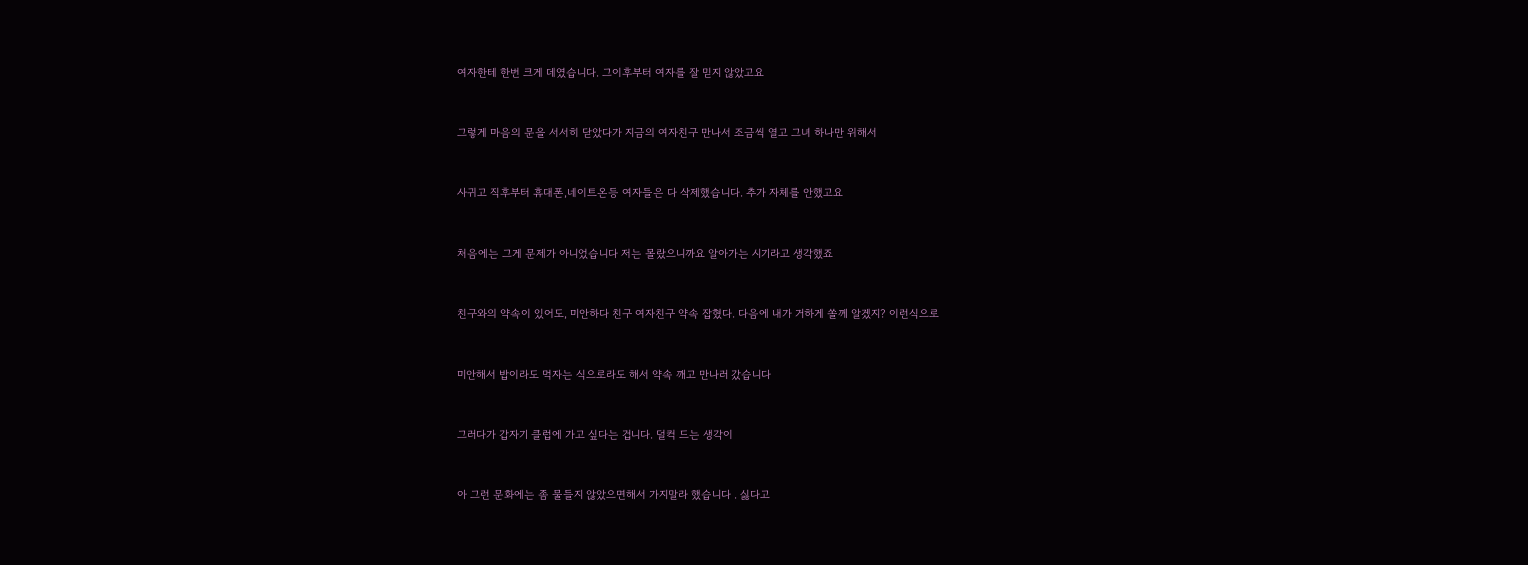여자한테 한번 크게 데였습니다. 그이후부터 여자를 잘 믿지 않았고요



그렇게 마음의 문을 서서히 닫았다가 지금의 여자친구 만나서 조금씩 열고 그녀 하나만 위해서



사귀고 직후부터 휴대폰,네이트온등 여자들은 다 삭제했습니다. 추가 자체를 안했고요



처음에는 그게 문제가 아니었습니다 저는 몰랐으니까요 알아가는 시기라고 생각했죠



친구와의 약속이 있어도, 미안하다 친구 여자친구 약속 잡혔다. 다음에 내가 거하게 쏠께 알겠지? 이런식으로



미안해서 밥이라도 먹자는 식으로라도 해서 약속 깨고 만나러 갔습니다



그러다가 갑자기 클럽에 가고 싶다는 겁니다. 덜컥 드는 생각이



아 그런 문화에는 좀 물들지 않았으면해서 가지말라 했습니다 . 싫다고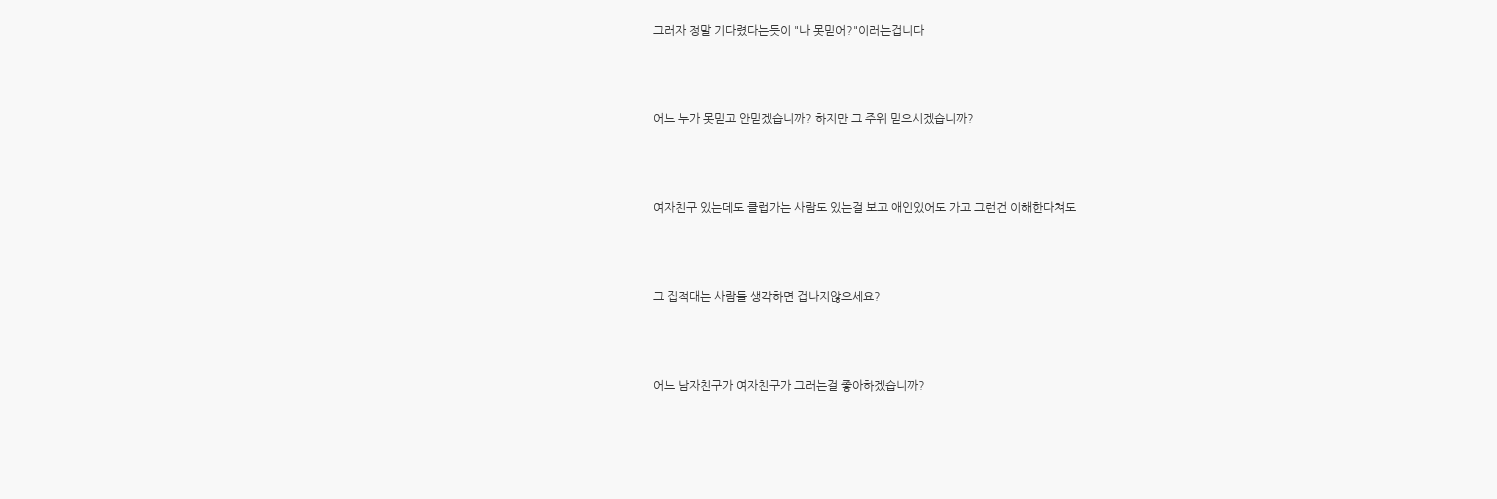그러자 정말 기다렸다는듯이 "나 못믿어?"이러는겁니다



어느 누가 못믿고 안믿겠습니까? 하지만 그 주위 믿으시겠습니까?



여자친구 있는데도 클럽가는 사람도 있는걸 보고 애인있어도 가고 그런건 이해한다쳐도



그 집적대는 사람들 생각하면 겁나지않으세요?



어느 남자친구가 여자친구가 그러는걸 좋아하겠습니까?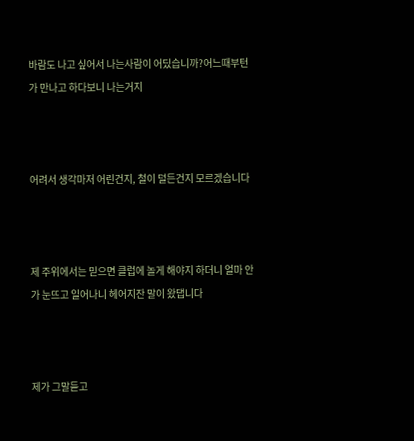바람도 나고 싶어서 나는사람이 어딨습니까?어느때부턴가 만나고 하다보니 나는거지



어려서 생각마저 어린건지, 철이 덜든건지 모르겠습니다



제 주위에서는 믿으면 클럽에 놀게 해야지 하더니 얼마 안가 눈뜨고 일어나니 헤어지잔 말이 왔댑니다



제가 그말듣고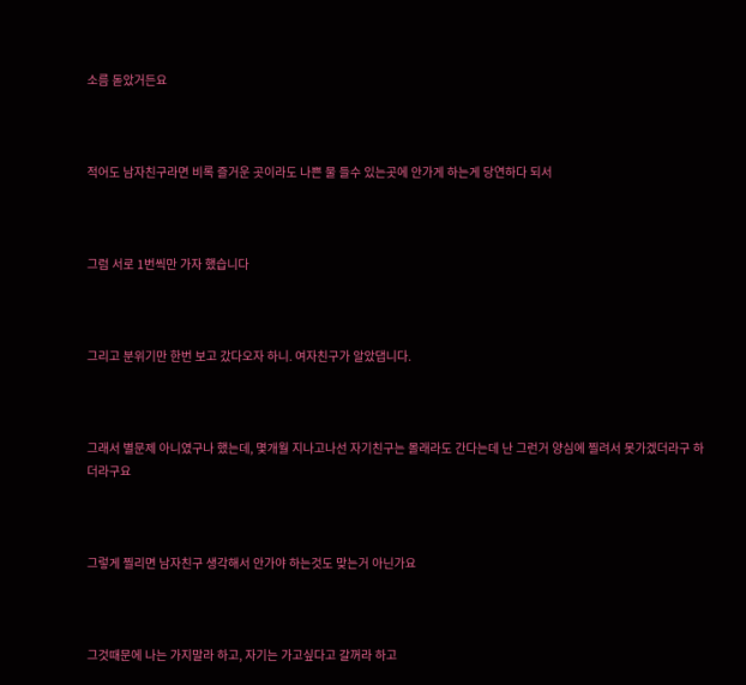소름 돋았거든요



적어도 남자친구라면 비록 즐거운 곳이라도 나쁜 물 들수 있는곳에 안가게 하는게 당연하다 되서



그럼 서로 1번씩만 가자 했습니다



그리고 분위기만 한번 보고 갔다오자 하니. 여자친구가 알았댑니다.



그래서 별문제 아니였구나 했는데, 몇개월 지나고나선 자기친구는 몰래라도 간다는데 난 그런거 양심에 찔려서 못가겠더라구 하더라구요



그렇게 찔리면 남자친구 생각해서 안가야 하는것도 맞는거 아닌가요



그것때문에 나는 가지말라 하고, 자기는 가고싶다고 갈꺼라 하고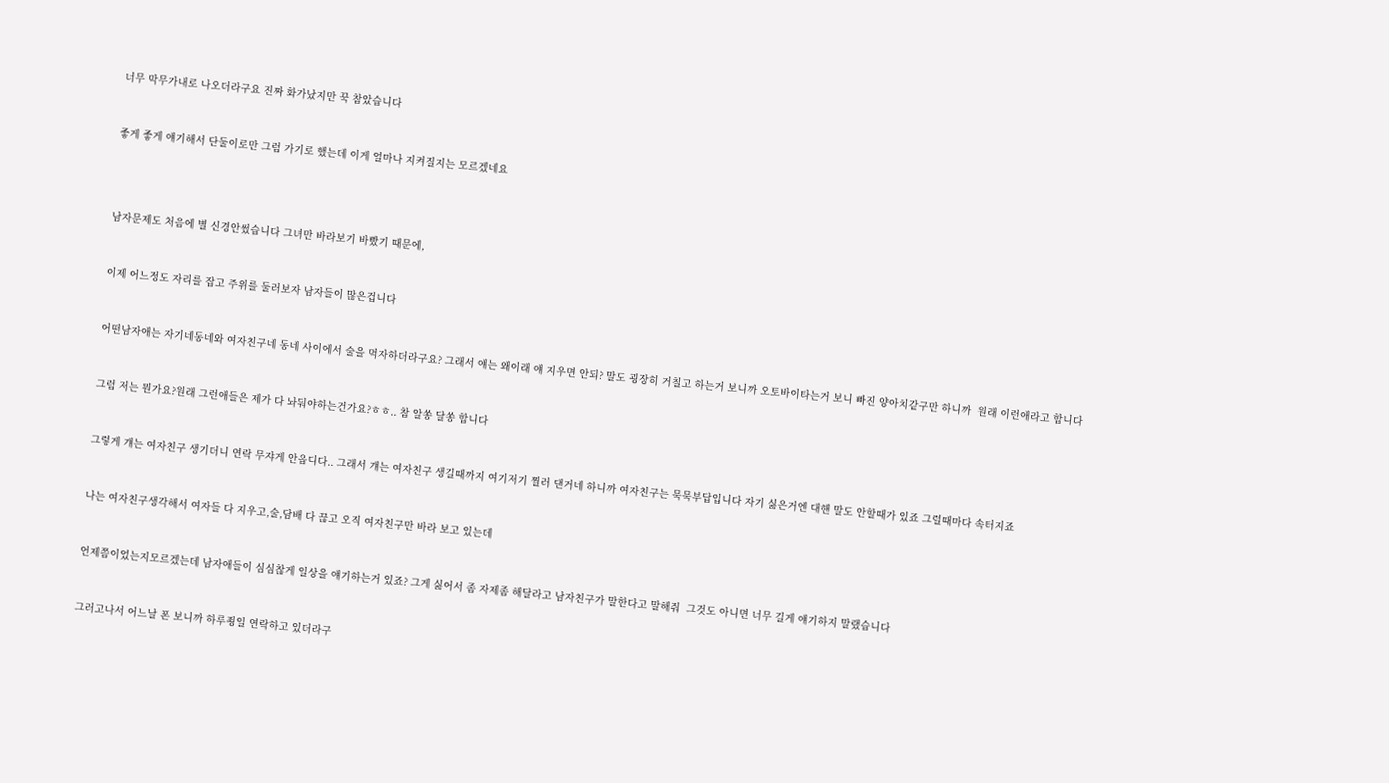너무 막무가내로 나오더라구요 진짜 화가났지만 꾹 참았습니다



좋게 좋게 얘기해서 단둘이로만 그럼 가기로 했는데 이게 얼마나 지켜질지는 모르겠네요





남자문제도 처음에 별 신경안썼습니다 그녀만 바라보기 바빴기 때문에,



이제 어느정도 자리를 잡고 주위를 둘러보자 남자들이 많은겁니다



어떤남자애는 자기네동네와 여자친구네 동네 사이에서 술을 먹자하더라구요? 그래서 얘는 왜이래 얘 지우면 안되? 말도 굉장히 거칠고 하는거 보니까 오토바이타는거 보니 빠진 양아치같구만 하니까  원래 이런애라고 합니다



그럼 저는 뭔가요?원래 그런애들은 제가 다 놔둬야하는건가요?ㅎㅎ.. 참 알쏭 달쏭 합니다



그렇게 걔는 여자친구 생기더니 연락 무쟈게 안옵디다.. 그래서 걔는 여자친구 생길때까지 여기저기 찔러 댄거네 하니까 여자친구는 묵묵부답입니다 자기 싫은거엔 대핸 말도 안할때가 있죠 그럴때마다 속터지죠



나는 여자친구생각해서 여자들 다 지우고,술,담배 다 끊고 오직 여자친구만 바라 보고 있는데



언제쯤이었는지모르겠는데 남자애들이 심심찮게 일상을 얘기하는거 있죠? 그게 싫어서 좀 자제좀 해달라고 남자친구가 말한다고 말해줘  그것도 아니면 너무 길게 얘기하지 말랬습니다



그러고나서 어느날 폰 보니까 하루죙일 연락하고 있더라구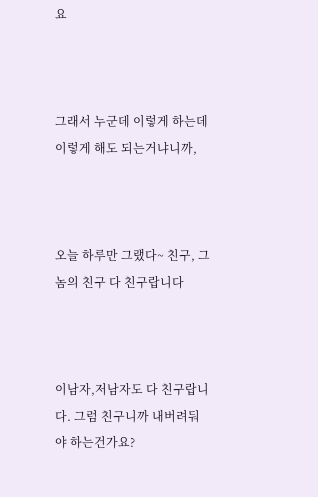요



그래서 누군데 이렇게 하는데 이렇게 해도 되는거냐니까,



오늘 하루만 그랬다~ 친구, 그놈의 친구 다 친구랍니다



이남자,저남자도 다 친구랍니다. 그럼 친구니까 내버려둬야 하는건가요?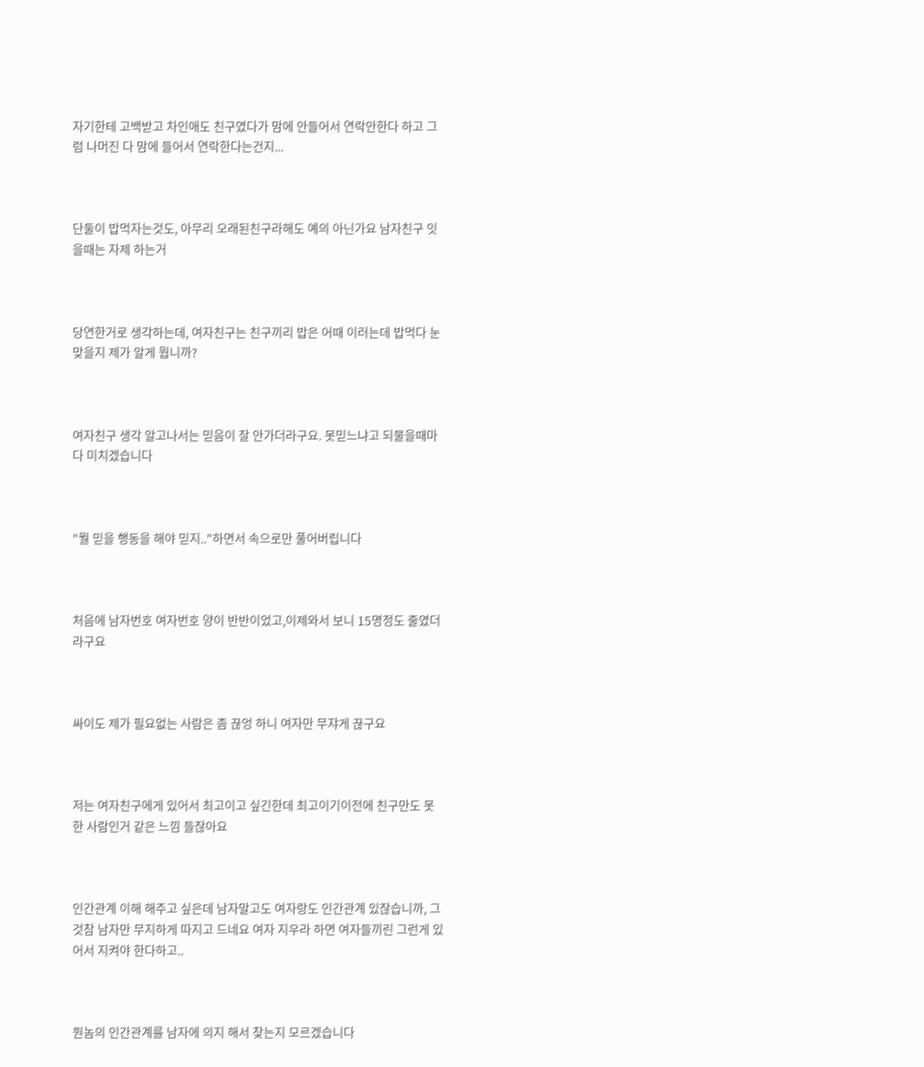자기한테 고백받고 차인애도 친구였다가 맘에 안들어서 연락안한다 하고 그럼 나머진 다 맘에 들어서 연락한다는건지...



단둘이 밥먹자는것도, 아무리 오래된친구라해도 예의 아닌가요 남자친구 잇을때는 자제 하는거



당연한거로 생각하는데, 여자친구는 친구끼리 밥은 어때 이러는데 밥먹다 눈맞을지 제가 알게 뭡니까?



여자친구 생각 알고나서는 믿음이 잘 안가더라구요. 못믿느냐고 되물을때마다 미치겠습니다



"뭘 믿을 행동을 해야 믿지.."하면서 속으로만 풀어버립니다



처음에 남자번호 여자번호 양이 반반이었고,이제와서 보니 15명정도 줄였더라구요



싸이도 제가 필요없는 사람은 좀 끊엉 하니 여자만 무쟈게 끊구요



저는 여자친구에게 있어서 최고이고 싶긴한데 최고이기이전에 친구만도 못한 사람인거 같은 느낌 들잖아요



인간관계 이해 해주고 싶은데 남자말고도 여자랑도 인간관계 있잖습니까, 그것참 남자만 무지하게 따지고 드네요 여자 지우라 하면 여자들끼린 그런게 있어서 지켜야 한다하고..



뭔놈의 인간관계를 남자에 의지 해서 찾는지 모르겠습니다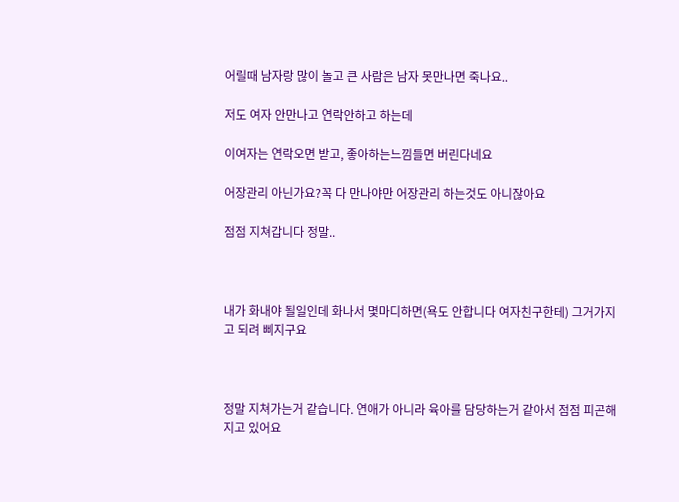어릴때 남자랑 많이 놀고 큰 사람은 남자 못만나면 죽나요..

저도 여자 안만나고 연락안하고 하는데

이여자는 연락오면 받고, 좋아하는느낌들면 버린다네요

어장관리 아닌가요?꼭 다 만나야만 어장관리 하는것도 아니잖아요

점점 지쳐갑니다 정말..



내가 화내야 될일인데 화나서 몇마디하면(욕도 안합니다 여자친구한테) 그거가지고 되려 삐지구요



정말 지쳐가는거 같습니다. 연애가 아니라 육아를 담당하는거 같아서 점점 피곤해지고 있어요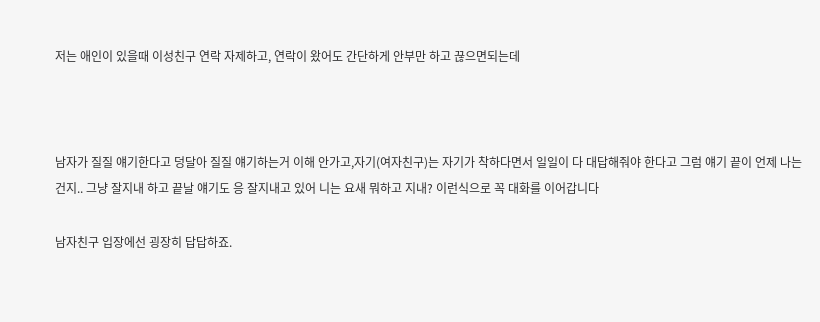저는 애인이 있을때 이성친구 연락 자제하고, 연락이 왔어도 간단하게 안부만 하고 끊으면되는데



남자가 질질 얘기한다고 덩달아 질질 얘기하는거 이해 안가고,자기(여자친구)는 자기가 착하다면서 일일이 다 대답해줘야 한다고 그럼 얘기 끝이 언제 나는건지.. 그냥 잘지내 하고 끝날 얘기도 응 잘지내고 있어 니는 요새 뭐하고 지내? 이런식으로 꼭 대화를 이어갑니다

남자친구 입장에선 굉장히 답답하죠.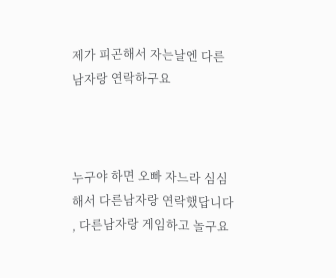제가 피곤해서 자는날엔 다른남자랑 연락하구요



누구야 하면 오빠 자느라 심심해서 다른남자랑 연락했답니다 , 다른남자랑 게임하고 놀구요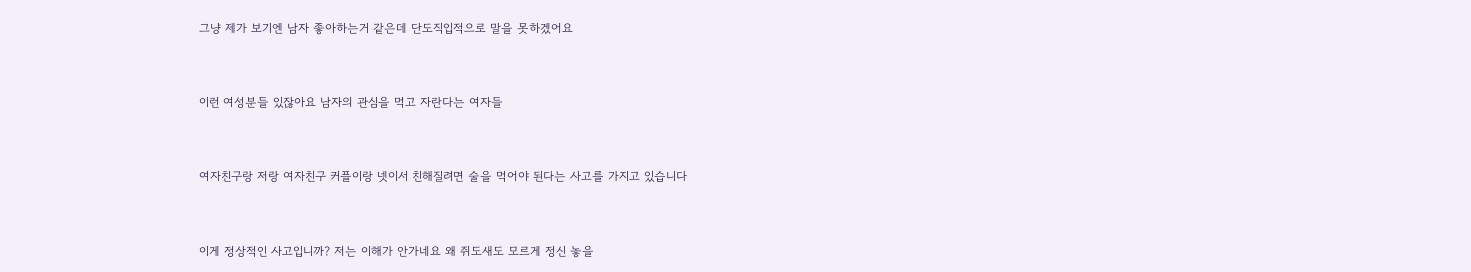그냥 제가 보기엔 남자 좋아하는거 같은데 단도직입적으로 말을 못하겠어요



이런 여성분들 있잖아요 남자의 관심을 먹고 자란다는 여자들



여자친구랑 저랑 여자친구 커플이랑 넷이서 친해질려면 술을 먹어야 된다는 사고를 가지고 있습니다



이게 정상적인 사고입니까? 저는 이해가 안가네요 왜 쥐도새도 모르게 정신 놓을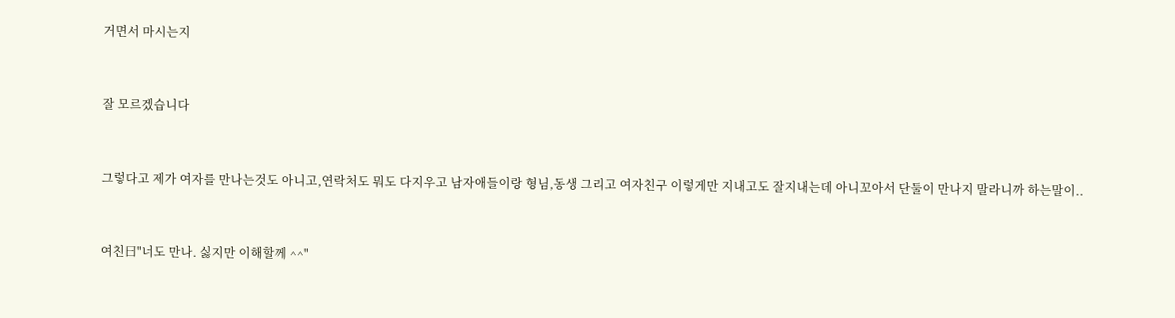거면서 마시는지



잘 모르겠습니다



그렇다고 제가 여자를 만나는것도 아니고,연락처도 뭐도 다지우고 남자애들이랑 형님,동생 그리고 여자친구 이렇게만 지내고도 잘지내는데 아니꼬아서 단둘이 만나지 말라니까 하는말이..



여친曰"너도 만나. 싫지만 이해할께 ^^"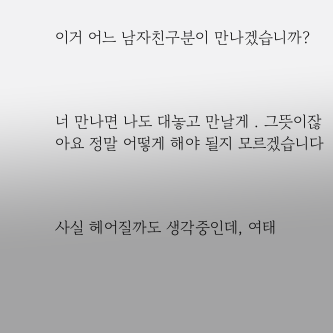이거 어느 남자친구분이 만나겠습니까?



너 만나면 나도 대놓고 만날게 . 그뜻이잖아요 정말 어떻게 해야 될지 모르겠습니다



사실 헤어질까도 생각중인데, 여태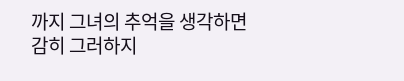까지 그녀의 추억을 생각하면 감히 그러하지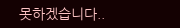못하겠습니다..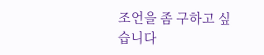조언을 좀 구하고 싶습니다